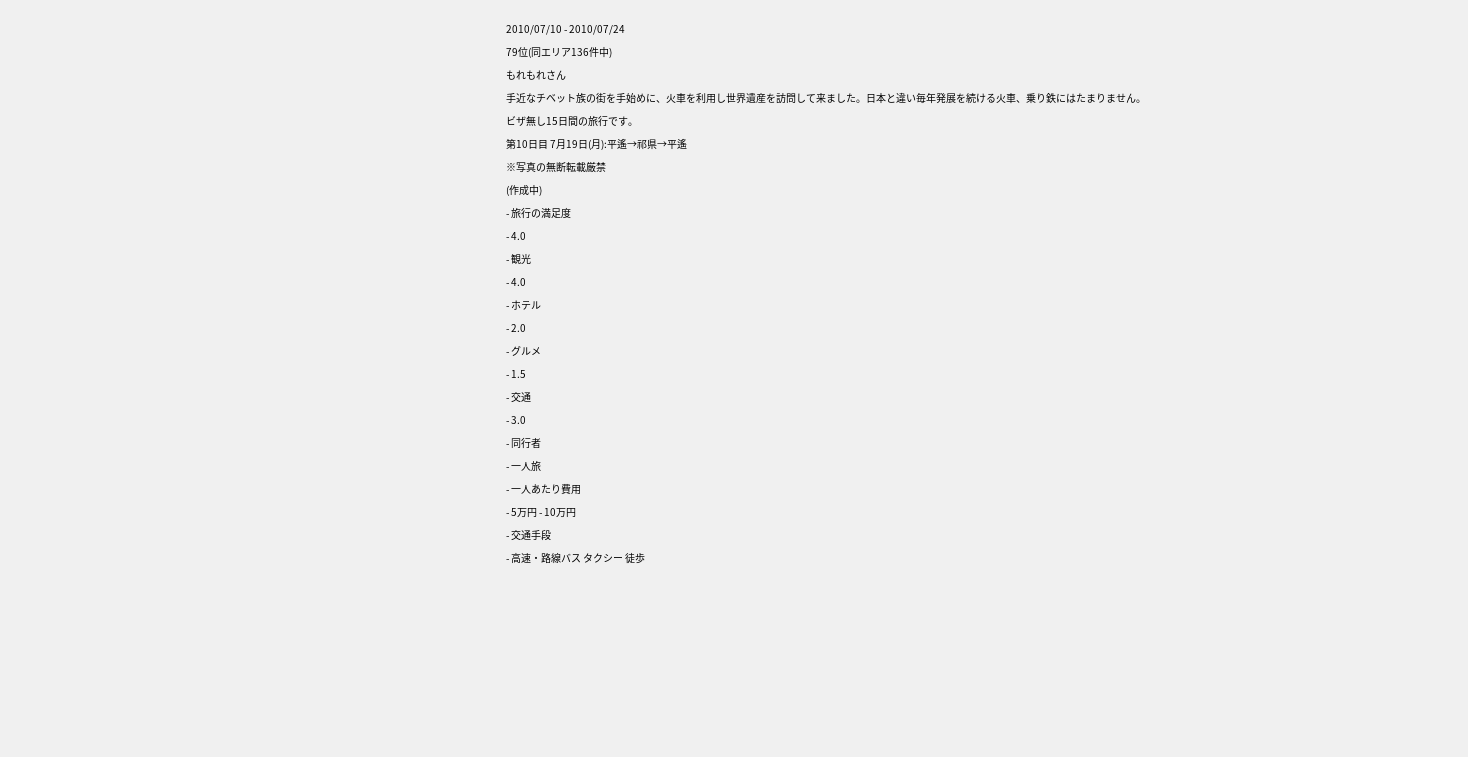2010/07/10 - 2010/07/24
79位(同エリア136件中)
もれもれさん
手近なチベット族の街を手始めに、火車を利用し世界遺産を訪問して来ました。日本と違い毎年発展を続ける火車、乗り鉄にはたまりません。
ビザ無し15日間の旅行です。
第10日目 7月19日(月):平遙→祁県→平遙
※写真の無断転載厳禁
(作成中)
- 旅行の満足度
- 4.0
- 観光
- 4.0
- ホテル
- 2.0
- グルメ
- 1.5
- 交通
- 3.0
- 同行者
- 一人旅
- 一人あたり費用
- 5万円 - 10万円
- 交通手段
- 高速・路線バス タクシー 徒歩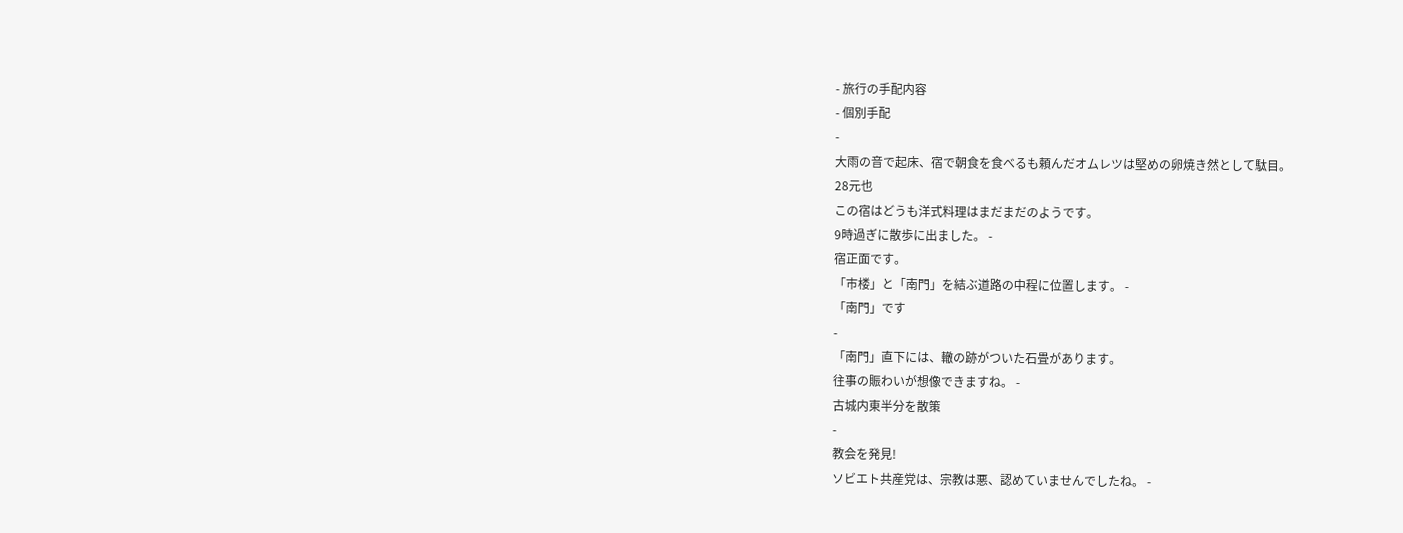- 旅行の手配内容
- 個別手配
-
大雨の音で起床、宿で朝食を食べるも頼んだオムレツは堅めの卵焼き然として駄目。
28元也
この宿はどうも洋式料理はまだまだのようです。
9時過ぎに散歩に出ました。 -
宿正面です。
「市楼」と「南門」を結ぶ道路の中程に位置します。 -
「南門」です
-
「南門」直下には、轍の跡がついた石畳があります。
往事の賑わいが想像できますね。 -
古城内東半分を散策
-
教会を発見!
ソビエト共産党は、宗教は悪、認めていませんでしたね。 -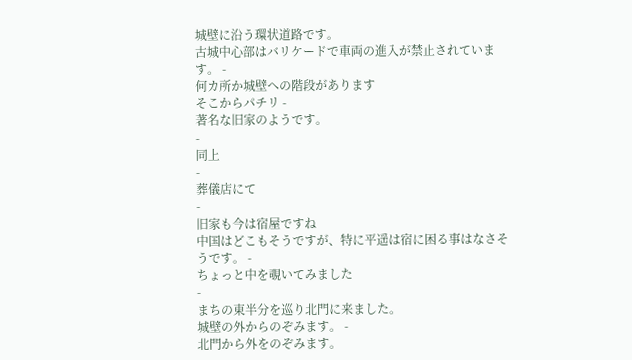城壁に沿う環状道路です。
古城中心部はバリケードで車両の進入が禁止されています。 -
何カ所か城壁への階段があります
そこからパチリ -
著名な旧家のようです。
-
同上
-
葬儀店にて
-
旧家も今は宿屋ですね
中国はどこもそうですが、特に平遥は宿に困る事はなさそうです。 -
ちょっと中を覗いてみました
-
まちの東半分を巡り北門に来ました。
城壁の外からのぞみます。 -
北門から外をのぞみます。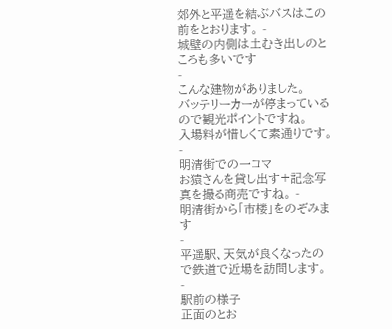郊外と平遥を結ぶバスはこの前をとおります。 -
城壁の内側は土むき出しのところも多いです
-
こんな建物がありました。
バッテリーカーが停まっているので観光ポイントですね。
入場料が惜しくて素通りです。 -
明清街での一コマ
お猿さんを貸し出す+記念写真を撮る商売ですね。 -
明清街から「市楼」をのぞみます
-
平遥駅、天気が良くなったので鉄道で近場を訪問します。
-
駅前の様子
正面のとお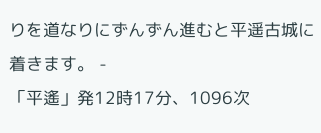りを道なりにずんずん進むと平遥古城に着きます。 -
「平遙」発12時17分、1096次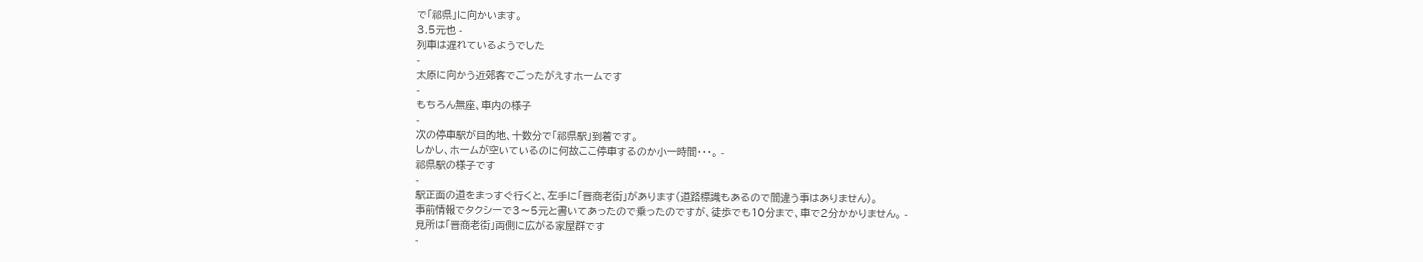で「祁県」に向かいます。
3.5元也 -
列車は遅れているようでした
-
太原に向かう近郊客でごったがえすホームです
-
もちろん無座、車内の様子
-
次の停車駅が目的地、十数分で「祁県駅」到着です。
しかし、ホームが空いているのに何故ここ停車するのか小一時間・・・。 -
祁県駅の様子です
-
駅正面の道をまっすぐ行くと、左手に「晋商老街」があります(道路標識もあるので間違う事はありません)。
事前情報でタクシーで3〜5元と書いてあったので乗ったのですが、徒歩でも10分まで、車で2分かかりません。 -
見所は「晋商老街」両側に広がる家屋群です
-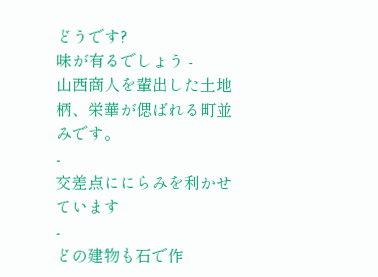どうです?
味が有るでしょう -
山西商人を輩出した土地柄、栄華が偲ばれる町並みです。
-
交差点ににらみを利かせています
-
どの建物も石で作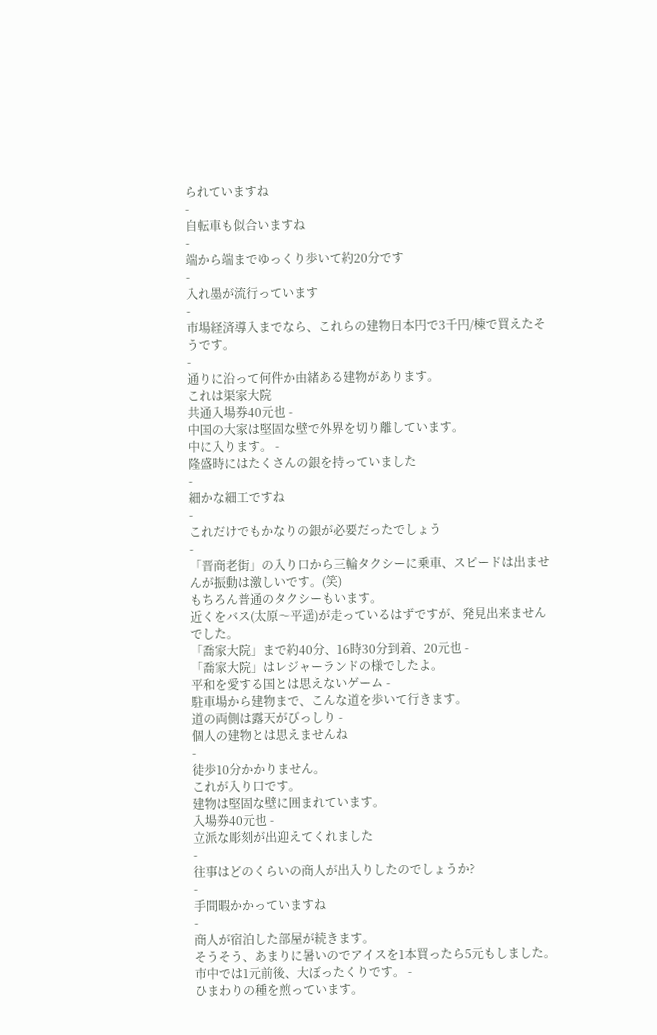られていますね
-
自転車も似合いますね
-
端から端までゆっくり歩いて約20分です
-
入れ墨が流行っています
-
市場経済導入までなら、これらの建物日本円で3千円/棟で買えたそうです。
-
通りに沿って何件か由緒ある建物があります。
これは渠家大院
共通入場券40元也 -
中国の大家は堅固な壁で外界を切り離しています。
中に入ります。 -
隆盛時にはたくさんの銀を持っていました
-
細かな細工ですね
-
これだけでもかなりの銀が必要だったでしょう
-
「晋商老街」の入り口から三輪タクシーに乗車、スピードは出ませんが振動は激しいです。(笑)
もちろん普通のタクシーもいます。
近くをバス(太原〜平遥)が走っているはずですが、発見出来ませんでした。
「喬家大院」まで約40分、16時30分到着、20元也 -
「喬家大院」はレジャーランドの様でしたよ。
平和を愛する国とは思えないゲーム -
駐車場から建物まで、こんな道を歩いて行きます。
道の両側は露天がびっしり -
個人の建物とは思えませんね
-
徒歩10分かかりません。
これが入り口です。
建物は堅固な壁に囲まれています。
入場券40元也 -
立派な彫刻が出迎えてくれました
-
往事はどのくらいの商人が出入りしたのでしょうか?
-
手間暇かかっていますね
-
商人が宿泊した部屋が続きます。
そうそう、あまりに暑いのでアイスを1本買ったら5元もしました。
市中では1元前後、大ぼったくりです。 -
ひまわりの種を煎っています。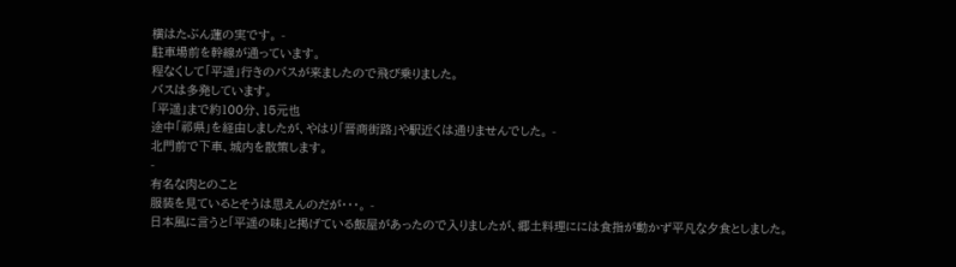横はたぶん蓮の実です。 -
駐車場前を幹線が通っています。
程なくして「平遥」行きのバスが来ましたので飛び乗りました。
バスは多発しています。
「平遥」まで約100分、15元也
途中「祁県」を経由しましたが、やはり「晋商街路」や駅近くは通りませんでした。 -
北門前で下車、城内を散策します。
-
有名な肉とのこと
服装を見ているとそうは思えんのだが・・・。 -
日本風に言うと「平遥の味」と掲げている飯屋があったので入りましたが、郷土料理にには食指が動かず平凡な夕食としました。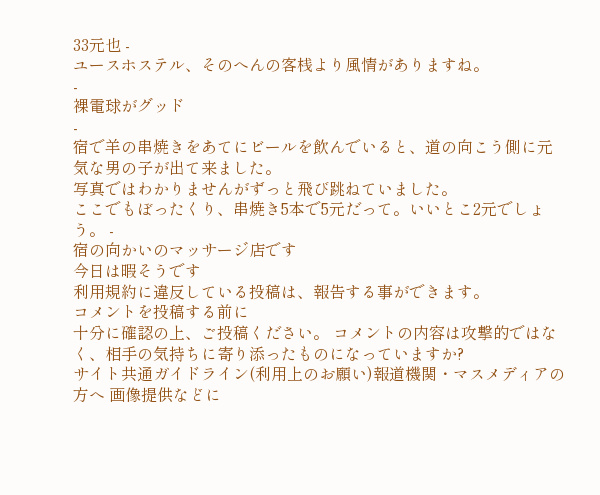33元也 -
ユースホステル、そのへんの客桟より風情がありますね。
-
裸電球がグッド
-
宿で羊の串焼きをあてにビールを飲んでいると、道の向こう側に元気な男の子が出て来ました。
写真ではわかりませんがずっと飛び跳ねていました。
ここでもぼったくり、串焼き5本で5元だって。いいとこ2元でしょう。 -
宿の向かいのマッサージ店です
今日は暇そうです
利用規約に違反している投稿は、報告する事ができます。
コメントを投稿する前に
十分に確認の上、ご投稿ください。 コメントの内容は攻撃的ではなく、相手の気持ちに寄り添ったものになっていますか?
サイト共通ガイドライン(利用上のお願い)報道機関・マスメディアの方へ 画像提供などに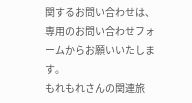関するお問い合わせは、専用のお問い合わせフォームからお願いいたします。
もれもれさんの関連旅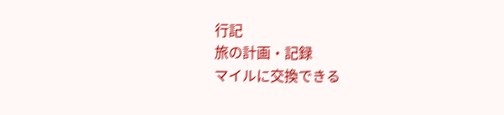行記
旅の計画・記録
マイルに交換できる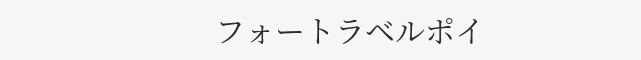フォートラベルポイ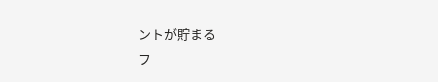ントが貯まる
フ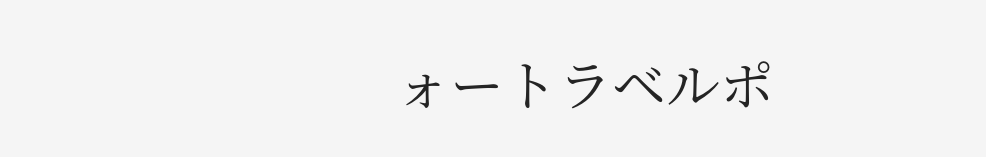ォートラベルポ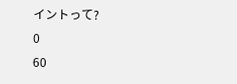イントって?
0
60